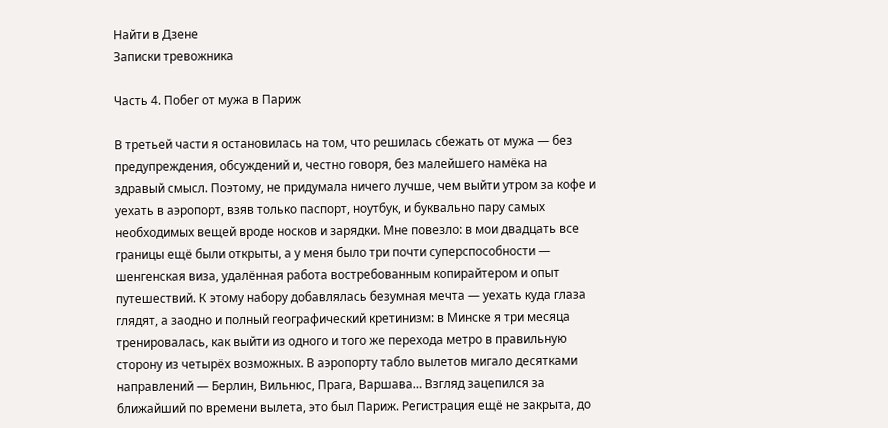Найти в Дзене
Записки тревожника

Часть 4. Побег от мужа в Париж

В третьей части я остановилась на том, что решилась сбежать от мужа — без предупреждения, обсуждений и, честно говоря, без малейшего намёка на здравый смысл. Поэтому, не придумала ничего лучше, чем выйти утром за кофе и уехать в аэропорт, взяв только паспорт, ноутбук, и буквально пару самых необходимых вещей вроде носков и зарядки. Мне повезло: в мои двадцать все границы ещё были открыты, а у меня было три почти суперспособности — шенгенская виза, удалённая работа востребованным копирайтером и опыт путешествий. К этому набору добавлялась безумная мечта — уехать куда глаза глядят, а заодно и полный географический кретинизм: в Минске я три месяца тренировалась, как выйти из одного и того же перехода метро в правильную сторону из четырёх возможных. В аэропорту табло вылетов мигало десятками направлений — Берлин, Вильнюс, Прага, Варшава… Взгляд зацепился за ближайший по времени вылета, это был Париж. Регистрация ещё не закрыта, до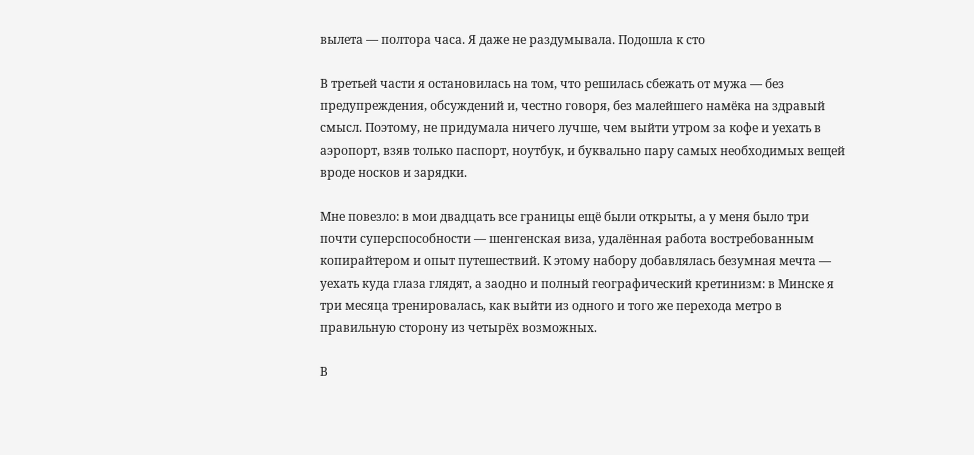вылета — полтора часа. Я даже не раздумывала. Подошла к сто

В третьей части я остановилась на том, что решилась сбежать от мужа — без предупреждения, обсуждений и, честно говоря, без малейшего намёка на здравый смысл. Поэтому, не придумала ничего лучше, чем выйти утром за кофе и уехать в аэропорт, взяв только паспорт, ноутбук, и буквально пару самых необходимых вещей вроде носков и зарядки.

Мне повезло: в мои двадцать все границы ещё были открыты, а у меня было три почти суперспособности — шенгенская виза, удалённая работа востребованным копирайтером и опыт путешествий. К этому набору добавлялась безумная мечта — уехать куда глаза глядят, а заодно и полный географический кретинизм: в Минске я три месяца тренировалась, как выйти из одного и того же перехода метро в правильную сторону из четырёх возможных.

В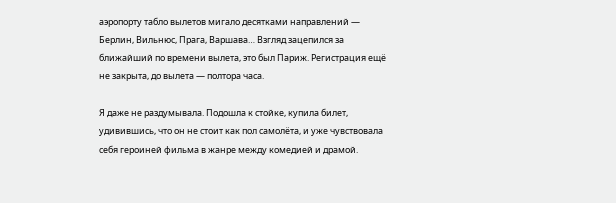аэропорту табло вылетов мигало десятками направлений — Берлин, Вильнюс, Прага, Варшава… Взгляд зацепился за ближайший по времени вылета, это был Париж. Регистрация ещё не закрыта, до вылета — полтора часа.

Я даже не раздумывала. Подошла к стойке, купила билет, удивившись, что он не стоит как пол самолёта, и уже чувствовала себя героиней фильма в жанре между комедией и драмой.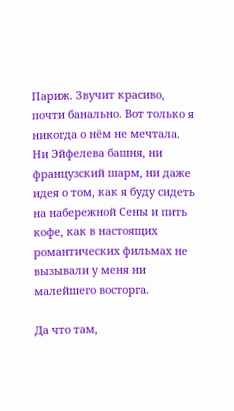Париж. Звучит красиво, почти банально. Вот только я никогда о нём не мечтала. Ни Эйфелева башня, ни французский шарм, ни даже идея о том, как я буду сидеть на набережной Сены и пить кофе, как в настоящих романтических фильмах не вызывали у меня ни малейшего восторга.

Да что там,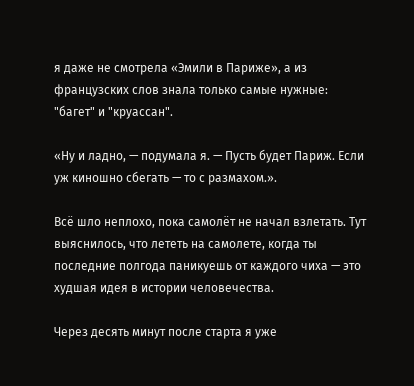я даже не смотрела «Эмили в Париже», а из французских слов знала только самые нужные: "багет" и "круассан".

«Ну и ладно, — подумала я. — Пусть будет Париж. Если уж киношно сбегать — то с размахом.».

Всё шло неплохо, пока самолёт не начал взлетать. Тут выяснилось, что лететь на самолете, когда ты последние полгода паникуешь от каждого чиха — это худшая идея в истории человечества.

Через десять минут после старта я уже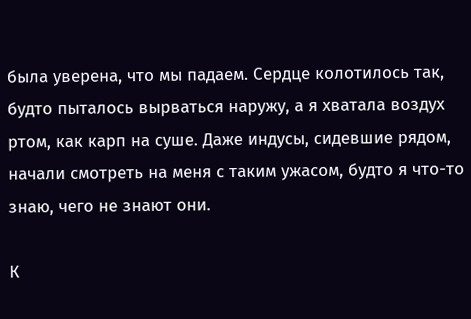была уверена, что мы падаем. Сердце колотилось так, будто пыталось вырваться наружу, а я хватала воздух ртом, как карп на суше. Даже индусы, сидевшие рядом, начали смотреть на меня с таким ужасом, будто я что-то знаю, чего не знают они.

К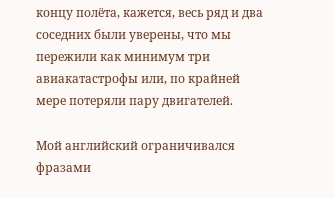концу полёта, кажется, весь ряд и два соседних были уверены, что мы пережили как минимум три авиакатастрофы или, по крайней мере потеряли пару двигателей.

Мой английский ограничивался фразами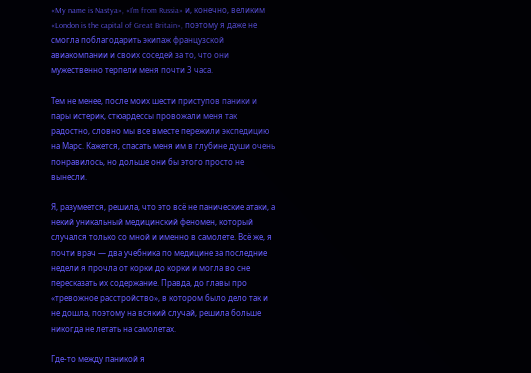«My name is Nastya», «I’m from Russia» и, конечно, великим «London is the capital of Great Britain», поэтому я даже не смогла поблагодарить экипаж французской авиакомпании и своих соседей за то, что они мужественно терпели меня почти 3 часа.

Тем не менее, после моих шести приступов паники и пары истерик, стюардессы провожали меня так радостно, словно мы все вместе пережили экспедицию на Марс. Кажется, спасать меня им в глубине души очень понравилось, но дольше они бы этого просто не вынесли.

Я, разумеется, решила, что это всё не панические атаки, а некий уникальный медицинский феномен, который случался только со мной и именно в самолете. Всё же, я почти врач — два учебника по медицине за последние недели я прочла от корки до корки и могла во сне пересказать их содержание. Правда, до главы про «тревожное расстройство», в котором было дело так и не дошла, поэтому на всякий случай, решила больше никогда не летать на самолетах.

Где-то между паникой я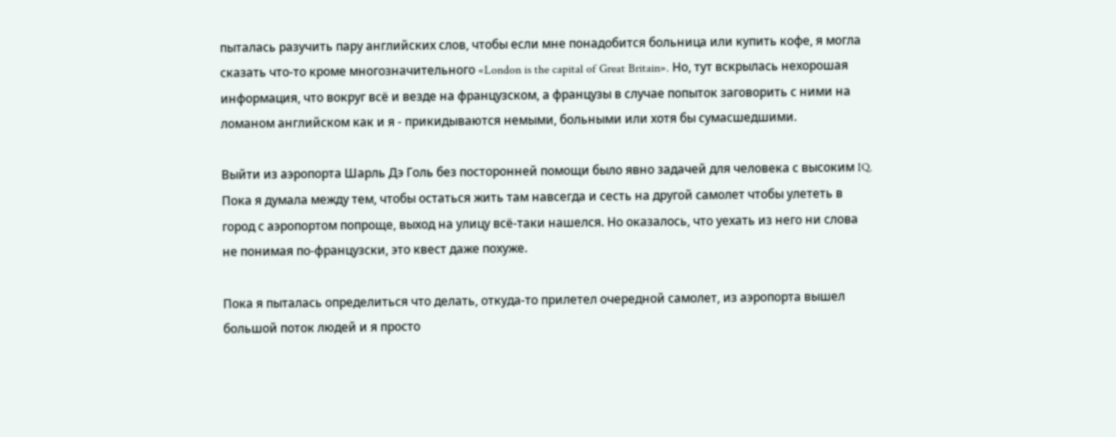пыталась разучить пару английских слов, чтобы если мне понадобится больница или купить кофе, я могла сказать что-то кроме многозначительного «London is the capital of Great Britain». Но, тут вскрылась нехорошая информация, что вокруг всё и везде на французском, а французы в случае попыток заговорить с ними на ломаном английском как и я - прикидываются немыми, больными или хотя бы сумасшедшими.

Выйти из аэропорта Шарль Дэ Голь без посторонней помощи было явно задачей для человека с высоким IQ. Пока я думала между тем, чтобы остаться жить там навсегда и сесть на другой самолет чтобы улететь в город с аэропортом попроще, выход на улицу всё-таки нашелся. Но оказалось, что уехать из него ни слова не понимая по-французски, это квест даже похуже.

Пока я пыталась определиться что делать, откуда-то прилетел очередной самолет, из аэропорта вышел большой поток людей и я просто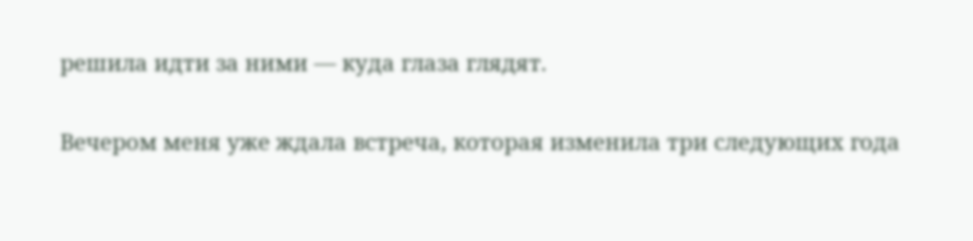решила идти за ними — куда глаза глядят.

Вечером меня уже ждала встреча, которая изменила три следующих года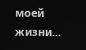моей жизни...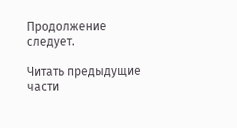Продолжение следует.

Читать предыдущие части